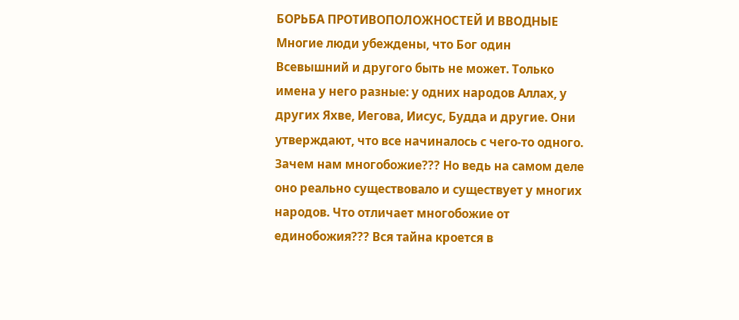БОРЬБА ПРОТИВОПОЛОЖНОСТЕЙ И ВВОДНЫЕ
Многие люди убеждены, что Бог один Всевышний и другого быть не может. Только имена у него разные: у одних народов Аллах, у других Яхве, Иегова, Иисус, Будда и другие. Они утверждают, что все начиналось с чего-то одного. Зачем нам многобожие??? Но ведь на самом деле оно реально существовало и существует у многих народов. Что отличает многобожие от единобожия??? Вся тайна кроется в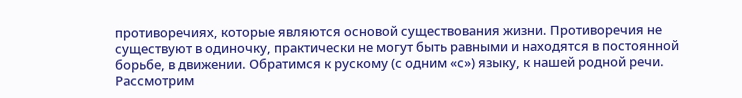противоречиях, которые являются основой существования жизни. Противоречия не существуют в одиночку, практически не могут быть равными и находятся в постоянной борьбе, в движении. Обратимся к рускому (с одним «с») языку, к нашей родной речи. Рассмотрим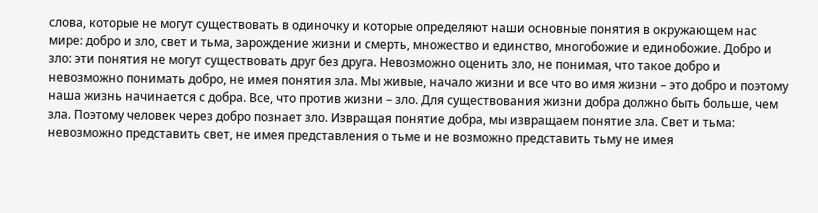слова, которые не могут существовать в одиночку и которые определяют наши основные понятия в окружающем нас мире: добро и зло, свет и тьма, зарождение жизни и смерть, множество и единство, многобожие и единобожие. Добро и зло: эти понятия не могут существовать друг без друга. Невозможно оценить зло, не понимая, что такое добро и невозможно понимать добро, не имея понятия зла. Мы живые, начало жизни и все что во имя жизни – это добро и поэтому наша жизнь начинается с добра. Все, что против жизни – зло. Для существования жизни добра должно быть больше, чем зла. Поэтому человек через добро познает зло. Извращая понятие добра, мы извращаем понятие зла. Свет и тьма: невозможно представить свет, не имея представления о тьме и не возможно представить тьму не имея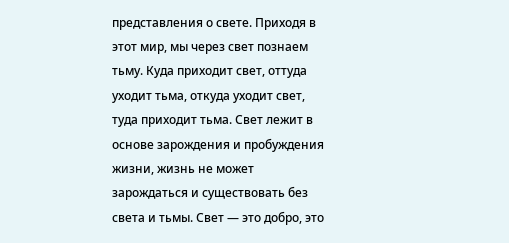представления о свете. Приходя в этот мир, мы через свет познаем тьму. Куда приходит свет, оттуда уходит тьма, откуда уходит свет, туда приходит тьма. Свет лежит в основе зарождения и пробуждения жизни, жизнь не может зарождаться и существовать без света и тьмы. Свет — это добро, это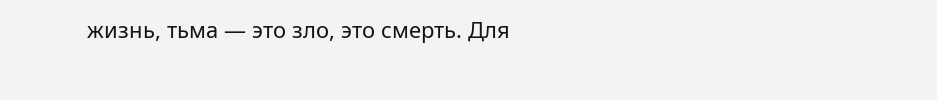жизнь, тьма — это зло, это смерть. Для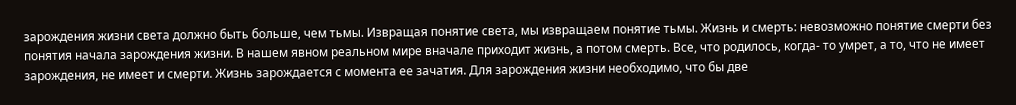зарождения жизни света должно быть больше, чем тьмы. Извращая понятие света, мы извращаем понятие тьмы. Жизнь и смерть: невозможно понятие смерти без понятия начала зарождения жизни. В нашем явном реальном мире вначале приходит жизнь, а потом смерть. Все, что родилось, когда- то умрет, а то, что не имеет зарождения, не имеет и смерти. Жизнь зарождается с момента ее зачатия. Для зарождения жизни необходимо, что бы две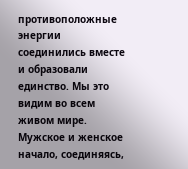противоположные энергии соединились вместе и образовали единство. Мы это видим во всем живом мире. Мужское и женское начало, соединяясь,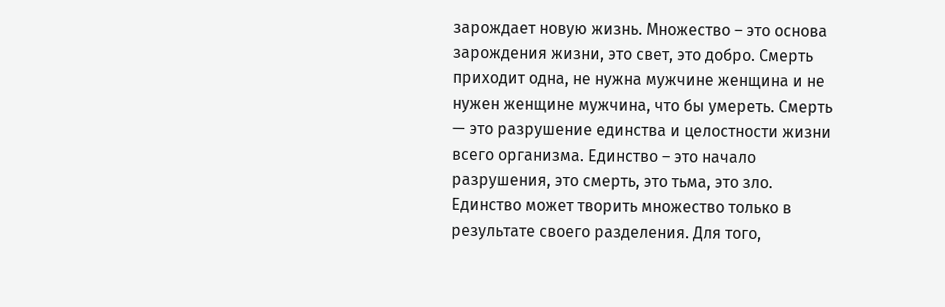зарождает новую жизнь. Множество – это основа зарождения жизни, это свет, это добро. Смерть приходит одна, не нужна мужчине женщина и не нужен женщине мужчина, что бы умереть. Смерть — это разрушение единства и целостности жизни всего организма. Единство – это начало разрушения, это смерть, это тьма, это зло. Единство может творить множество только в результате своего разделения. Для того,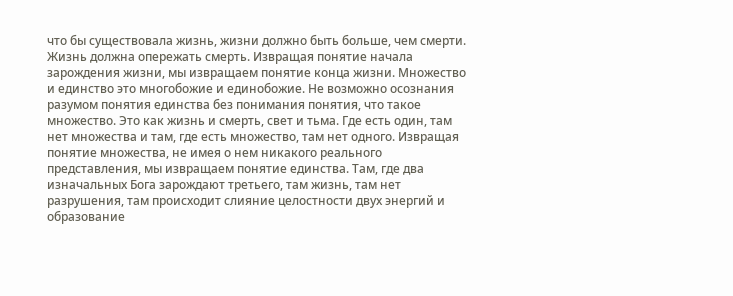что бы существовала жизнь, жизни должно быть больше, чем смерти. Жизнь должна опережать смерть. Извращая понятие начала зарождения жизни, мы извращаем понятие конца жизни. Множество и единство это многобожие и единобожие. Не возможно осознания разумом понятия единства без понимания понятия, что такое множество. Это как жизнь и смерть, свет и тьма. Где есть один, там нет множества и там, где есть множество, там нет одного. Извращая понятие множества, не имея о нем никакого реального представления, мы извращаем понятие единства. Там, где два изначальных Бога зарождают третьего, там жизнь, там нет разрушения, там происходит слияние целостности двух энергий и образование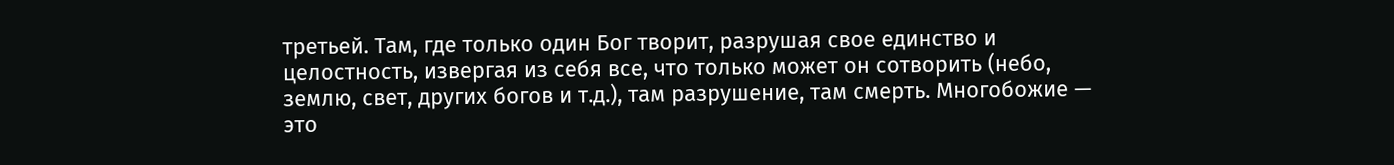третьей. Там, где только один Бог творит, разрушая свое единство и целостность, извергая из себя все, что только может он сотворить (небо, землю, свет, других богов и т.д.), там разрушение, там смерть. Многобожие — это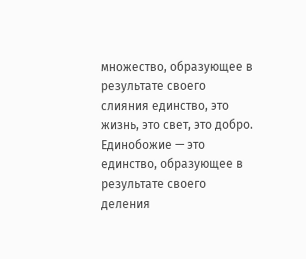множество, образующее в результате своего слияния единство, это жизнь, это свет, это добро. Единобожие — это единство, образующее в результате своего деления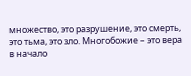множество, это разрушение, это смерть, это тьма, это зло. Многобожие – это вера в начало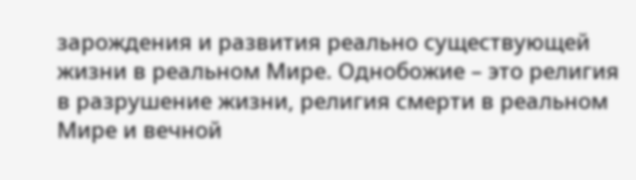зарождения и развития реально существующей жизни в реальном Мире. Однобожие – это религия в разрушение жизни, религия смерти в реальном Мире и вечной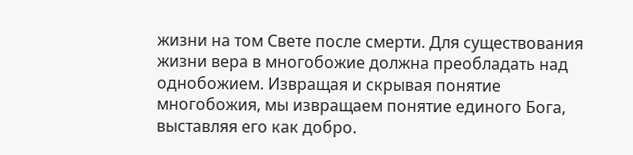жизни на том Свете после смерти. Для существования жизни вера в многобожие должна преобладать над однобожием. Извращая и скрывая понятие многобожия, мы извращаем понятие единого Бога, выставляя его как добро.